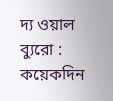দ্য ওয়াল ব্যুরো : কয়েকদিন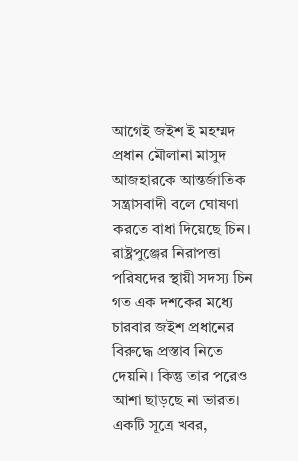আগেই জইশ ই মহম্মদ প্রধান মৌলানা মাসুদ আজহারকে আন্তর্জাতিক সন্ত্রাসবাদী বলে ঘোষণা করতে বাধা দিয়েছে চিন। রাষ্ট্রপুঞ্জের নিরাপত্তা পরিষদের স্থায়ী সদস্য চিন গত এক দশকের মধ্যে চারবার জইশ প্রধানের বিরুদ্ধে প্রস্তাব নিতে দেয়নি। কিন্তু তার পরেও আশা ছাড়ছে না ভারত। একটি সূত্রে খবর,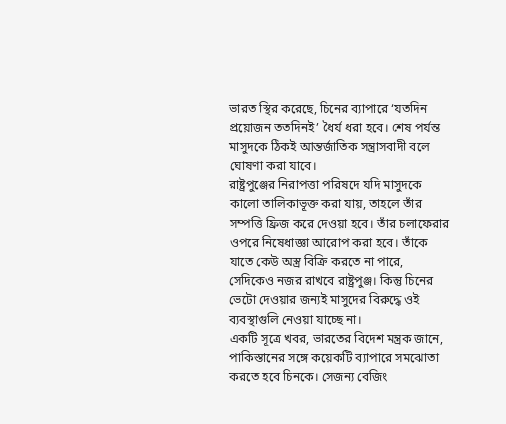ভারত স্থির করেছে, চিনের ব্যাপারে ‘যতদিন প্রয়োজন ততদিনই’ ধৈর্য ধরা হবে। শেষ পর্যন্ত মাসুদকে ঠিকই আন্তর্জাতিক সন্ত্রাসবাদী বলে ঘোষণা করা যাবে।
রাষ্ট্রপুঞ্জের নিরাপত্তা পরিষদে যদি মাসুদকে কালো তালিকাভূক্ত করা যায়, তাহলে তাঁর সম্পত্তি ফ্রিজ করে দেওয়া হবে। তাঁর চলাফেরার ওপরে নিষেধাজ্ঞা আরোপ করা হবে। তাঁকে যাতে কেউ অস্ত্র বিক্রি করতে না পারে, সেদিকেও নজর রাখবে রাষ্ট্রপুঞ্জ। কিন্তু চিনের ভেটো দেওয়ার জন্যই মাসুদের বিরুদ্ধে ওই ব্যবস্থাগুলি নেওয়া যাচ্ছে না।
একটি সূত্রে খবর, ভারতের বিদেশ মন্ত্রক জানে, পাকিস্তানের সঙ্গে কয়েকটি ব্যাপারে সমঝোতা করতে হবে চিনকে। সেজন্য বেজিং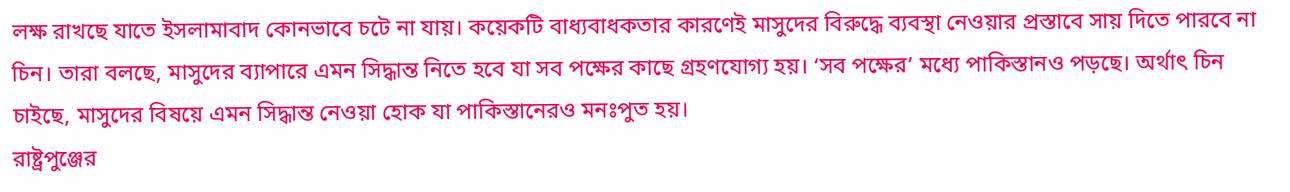লক্ষ রাখছে যাতে ইসলামাবাদ কোনভাবে চটে না যায়। কয়েকটি বাধ্যবাধকতার কারণেই মাসুদের বিরুদ্ধে ব্যবস্থা নেওয়ার প্রস্তাবে সায় দিতে পারবে না চিন। তারা বলছে, মাসুদের ব্যাপারে এমন সিদ্ধান্ত নিতে হবে যা সব পক্ষের কাছে গ্রহণযোগ্য হয়। ‘সব পক্ষের’ মধ্যে পাকিস্তানও পড়ছে। অর্থাৎ চিন চাইছে, মাসুদের বিষয়ে এমন সিদ্ধান্ত নেওয়া হোক যা পাকিস্তানেরও মনঃপুত হয়।
রাষ্ট্রপুঞ্জের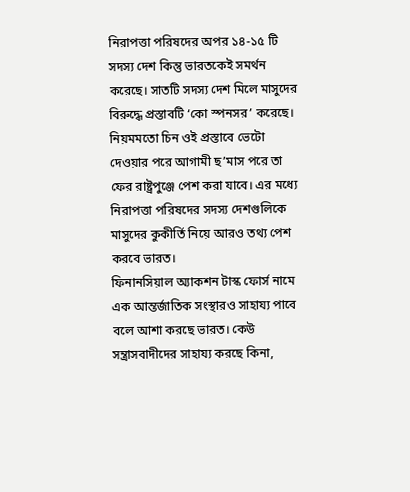নিরাপত্তা পরিষদের অপর ১৪-১৫ টি সদস্য দেশ কিন্তু ভারতকেই সমর্থন করেছে। সাতটি সদস্য দেশ মিলে মাসুদের বিরুদ্ধে প্রস্তাবটি ‘কো স্পনসর’ করেছে। নিয়মমতো চিন ওই প্রস্তাবে ভেটো দেওয়ার পরে আগামী ছ’মাস পরে তা ফের রাষ্ট্রপুঞ্জে পেশ করা যাবে। এর মধ্যে নিরাপত্তা পরিষদের সদস্য দেশগুলিকে মাসুদের কুকীর্তি নিয়ে আরও তথ্য পেশ করবে ভারত।
ফিনানসিয়াল অ্যাকশন টাস্ক ফোর্স নামে এক আন্তর্জাতিক সংস্থারও সাহায্য পাবে বলে আশা করছে ভারত। কেউ সন্ত্রাসবাদীদের সাহায্য করছে কিনা,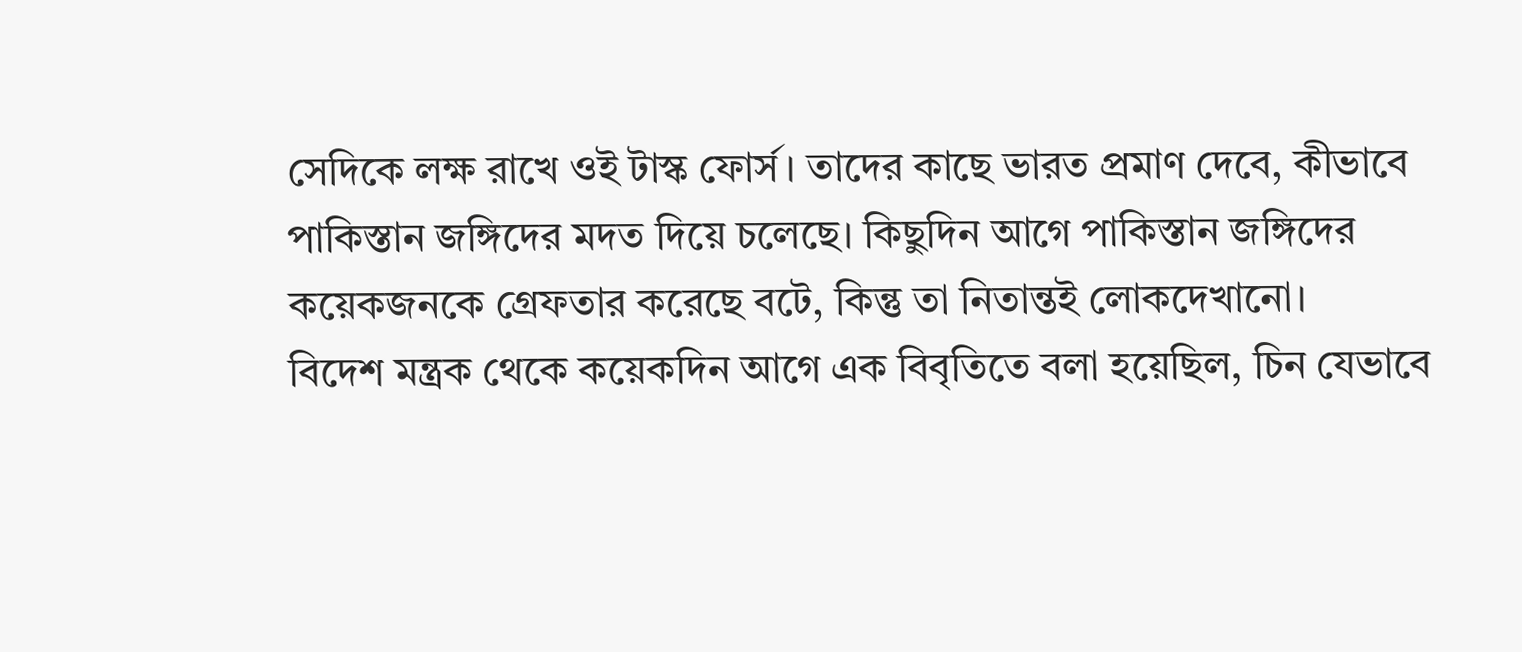সেদিকে লক্ষ রাখে ওই টাস্ক ফোর্স। তাদের কাছে ভারত প্রমাণ দেবে, কীভাবে পাকিস্তান জঙ্গিদের মদত দিয়ে চলেছে। কিছুদিন আগে পাকিস্তান জঙ্গিদের কয়েকজনকে গ্রেফতার করেছে বটে, কিন্তু তা নিতান্তই লোকদেখানো।
বিদেশ মন্ত্রক থেকে কয়েকদিন আগে এক বিবৃতিতে বলা হয়েছিল, চিন যেভাবে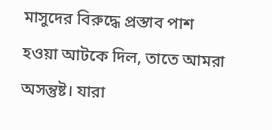মাসুদের বিরুদ্ধে প্রস্তাব পাশ হওয়া আটকে দিল, তাতে আমরা অসন্তুষ্ট। যারা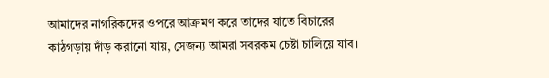আমাদের নাগরিকদের ওপরে আক্রমণ করে তাদের যাতে বিচারের কাঠগড়ায় দাঁড় করানো যায়, সেজন্য আমরা সবরকম চেষ্টা চালিয়ে যাব।